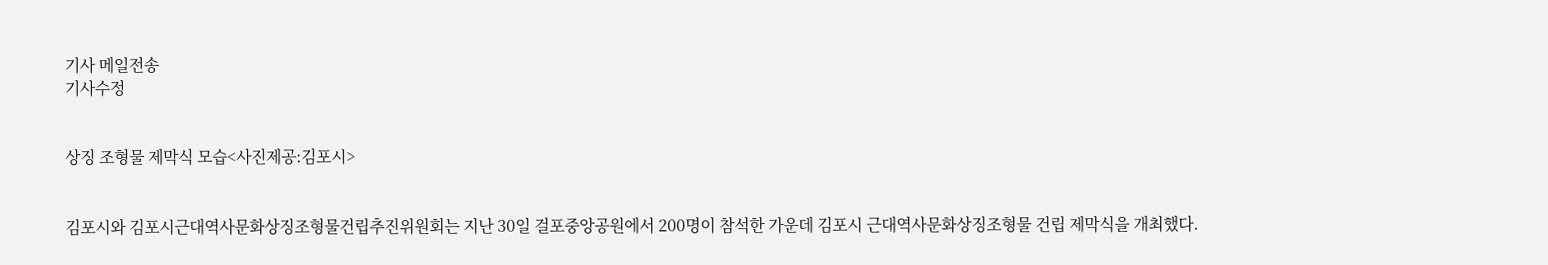기사 메일전송
기사수정


상징 조형물 제막식 모습<사진제공:김포시>


김포시와 김포시근대역사문화상징조형물건립추진위원회는 지난 30일 걸포중앙공원에서 200명이 참석한 가운데 김포시 근대역사문화상징조형물 건립 제막식을 개최했다.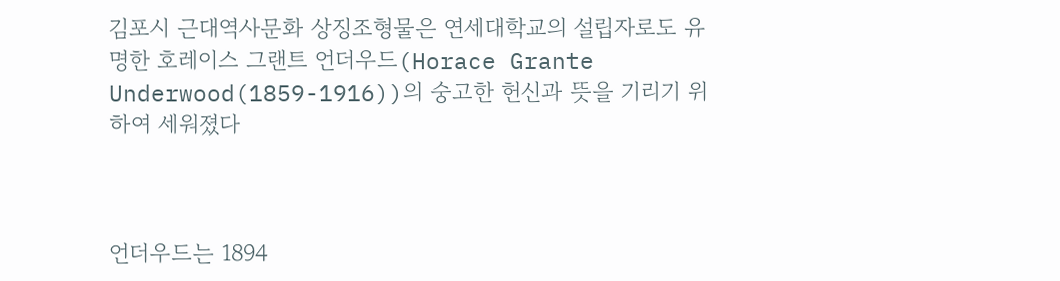김포시 근대역사문화 상징조형물은 연세대학교의 설립자로도 유명한 호레이스 그랜트 언더우드(Horace Grante Underwood(1859-1916))의 숭고한 헌신과 뜻을 기리기 위하여 세워졌다



언더우드는 1894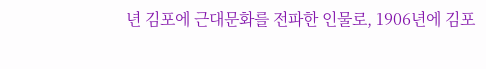년 김포에 근대문화를 전파한 인물로, 1906년에 김포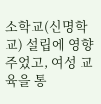소학교(신명학교) 설립에 영향 주었고, 여성 교육을 통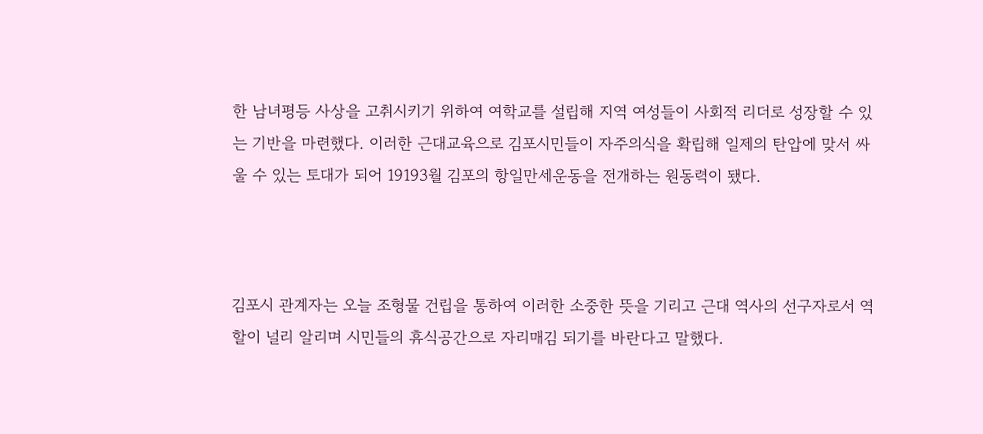한 남녀평등 사상을 고취시키기 위하여 여학교를 설립해 지역 여성들이 사회적 리더로 성장할 수 있는 기반을 마련했다. 이러한 근대교육으로 김포시민들이 자주의식을 확립해 일제의 탄압에 맞서 싸울 수 있는 토대가 되어 19193월 김포의 항일만세운동을 전개하는 원동력이 됐다.



김포시 관계자는 오늘 조형물 건립을 통하여 이러한 소중한 뜻을 기리고 근대 역사의 선구자로서 역할이 널리 알리며 시민들의 휴식공간으로 자리매김 되기를 바란다고 말했다.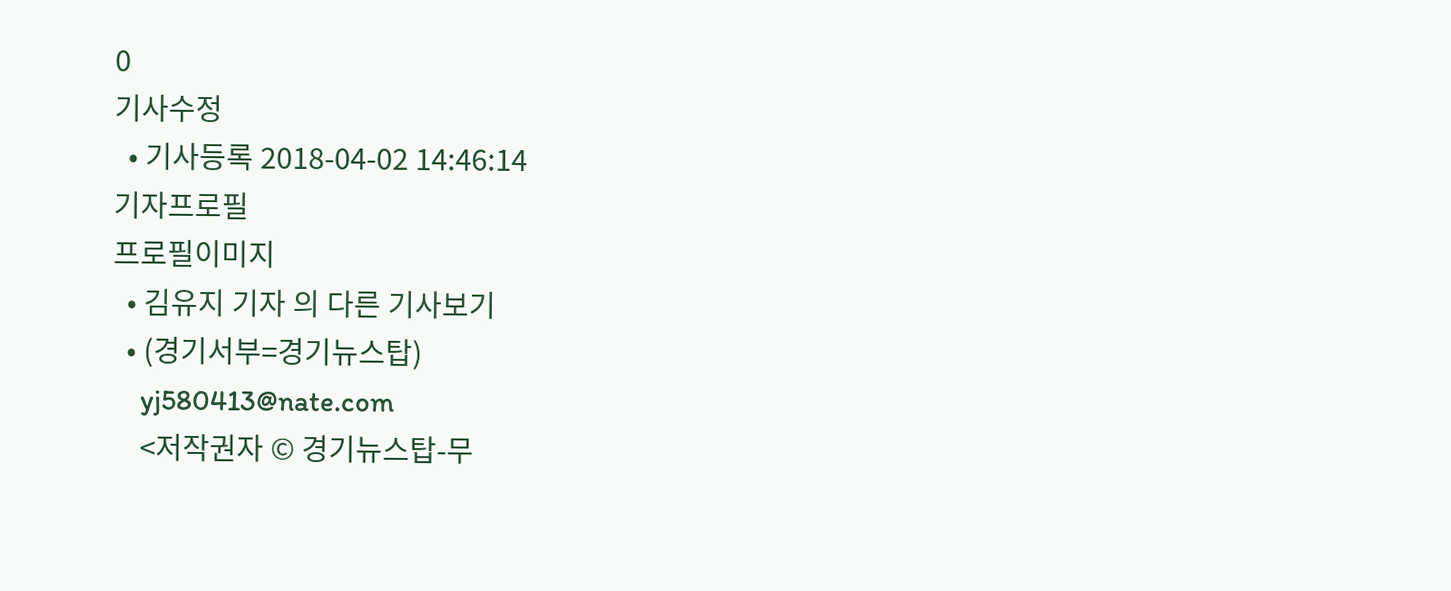0
기사수정
  • 기사등록 2018-04-02 14:46:14
기자프로필
프로필이미지
  • 김유지 기자 의 다른 기사보기
  • (경기서부=경기뉴스탑)
    yj580413@nate.com
    <저작권자 © 경기뉴스탑-무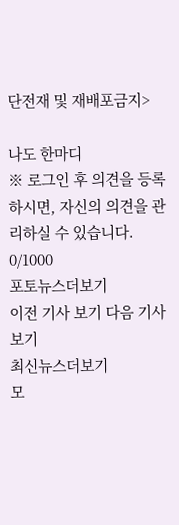단전재 및 재배포금지>

나도 한마디
※ 로그인 후 의견을 등록하시면, 자신의 의견을 관리하실 수 있습니다. 0/1000
포토뉴스더보기
이전 기사 보기 다음 기사 보기
최신뉴스더보기
모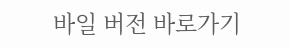바일 버전 바로가기